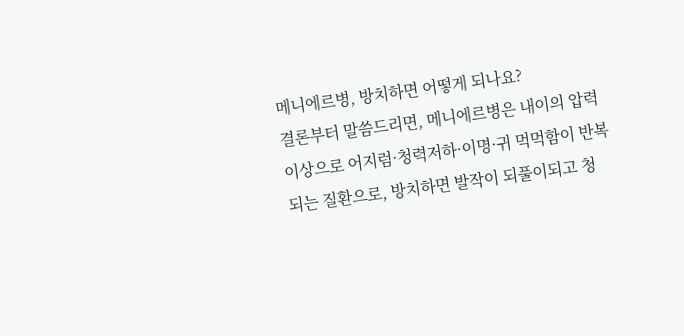메니에르병, 방치하면 어떻게 되나요?
결론부터 말씀드리면, 메니에르병은 내이의 압력 이상으로 어지럼·청력저하·이명·귀 먹먹함이 반복되는 질환으로, 방치하면 발작이 되풀이되고 청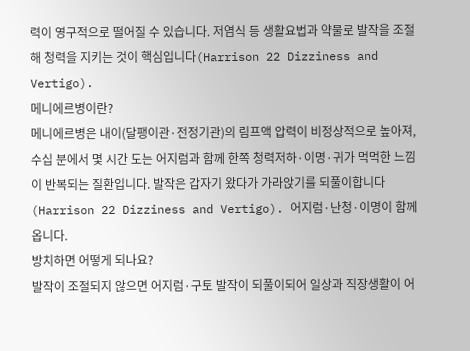력이 영구적으로 떨어질 수 있습니다. 저염식 등 생활요법과 약물로 발작을 조절해 청력을 지키는 것이 핵심입니다(Harrison 22 Dizziness and Vertigo).
메니에르병이란?
메니에르병은 내이(달팽이관·전정기관)의 림프액 압력이 비정상적으로 높아져, 수십 분에서 몇 시간 도는 어지럼과 함께 한쪽 청력저하·이명·귀가 먹먹한 느낌이 반복되는 질환입니다. 발작은 갑자기 왔다가 가라앉기를 되풀이합니다(Harrison 22 Dizziness and Vertigo). 어지럼·난청·이명이 함께 옵니다.
방치하면 어떻게 되나요?
발작이 조절되지 않으면 어지럼·구토 발작이 되풀이되어 일상과 직장생활이 어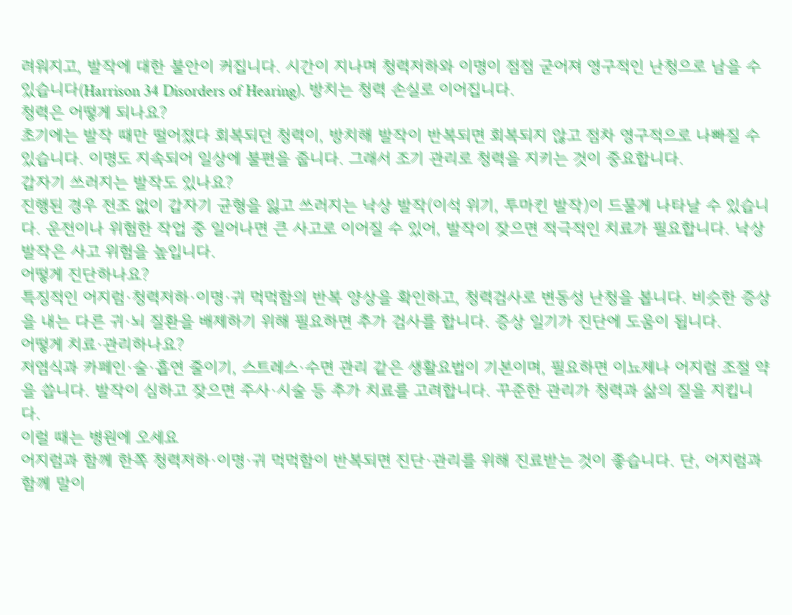려워지고, 발작에 대한 불안이 커집니다. 시간이 지나며 청력저하와 이명이 점점 굳어져 영구적인 난청으로 남을 수 있습니다(Harrison 34 Disorders of Hearing). 방치는 청력 손실로 이어집니다.
청력은 어떻게 되나요?
초기에는 발작 때만 떨어졌다 회복되던 청력이, 방치해 발작이 반복되면 회복되지 않고 점차 영구적으로 나빠질 수 있습니다. 이명도 지속되어 일상에 불편을 줍니다. 그래서 조기 관리로 청력을 지키는 것이 중요합니다.
갑자기 쓰러지는 발작도 있나요?
진행된 경우 전조 없이 갑자기 균형을 잃고 쓰러지는 낙상 발작(이석 위기, 투마킨 발작)이 드물게 나타날 수 있습니다. 운전이나 위험한 작업 중 일어나면 큰 사고로 이어질 수 있어, 발작이 잦으면 적극적인 치료가 필요합니다. 낙상 발작은 사고 위험을 높입니다.
어떻게 진단하나요?
특징적인 어지럼·청력저하·이명·귀 먹먹함의 반복 양상을 확인하고, 청력검사로 변동성 난청을 봅니다. 비슷한 증상을 내는 다른 귀·뇌 질환을 배제하기 위해 필요하면 추가 검사를 합니다. 증상 일기가 진단에 도움이 됩니다.
어떻게 치료·관리하나요?
저염식과 카페인·술·흡연 줄이기, 스트레스·수면 관리 같은 생활요법이 기본이며, 필요하면 이뇨제나 어지럼 조절 약을 씁니다. 발작이 심하고 잦으면 주사·시술 등 추가 치료를 고려합니다. 꾸준한 관리가 청력과 삶의 질을 지킵니다.
이럴 때는 병원에 오세요
어지럼과 함께 한쪽 청력저하·이명·귀 먹먹함이 반복되면 진단·관리를 위해 진료받는 것이 좋습니다. 단, 어지럼과 함께 말이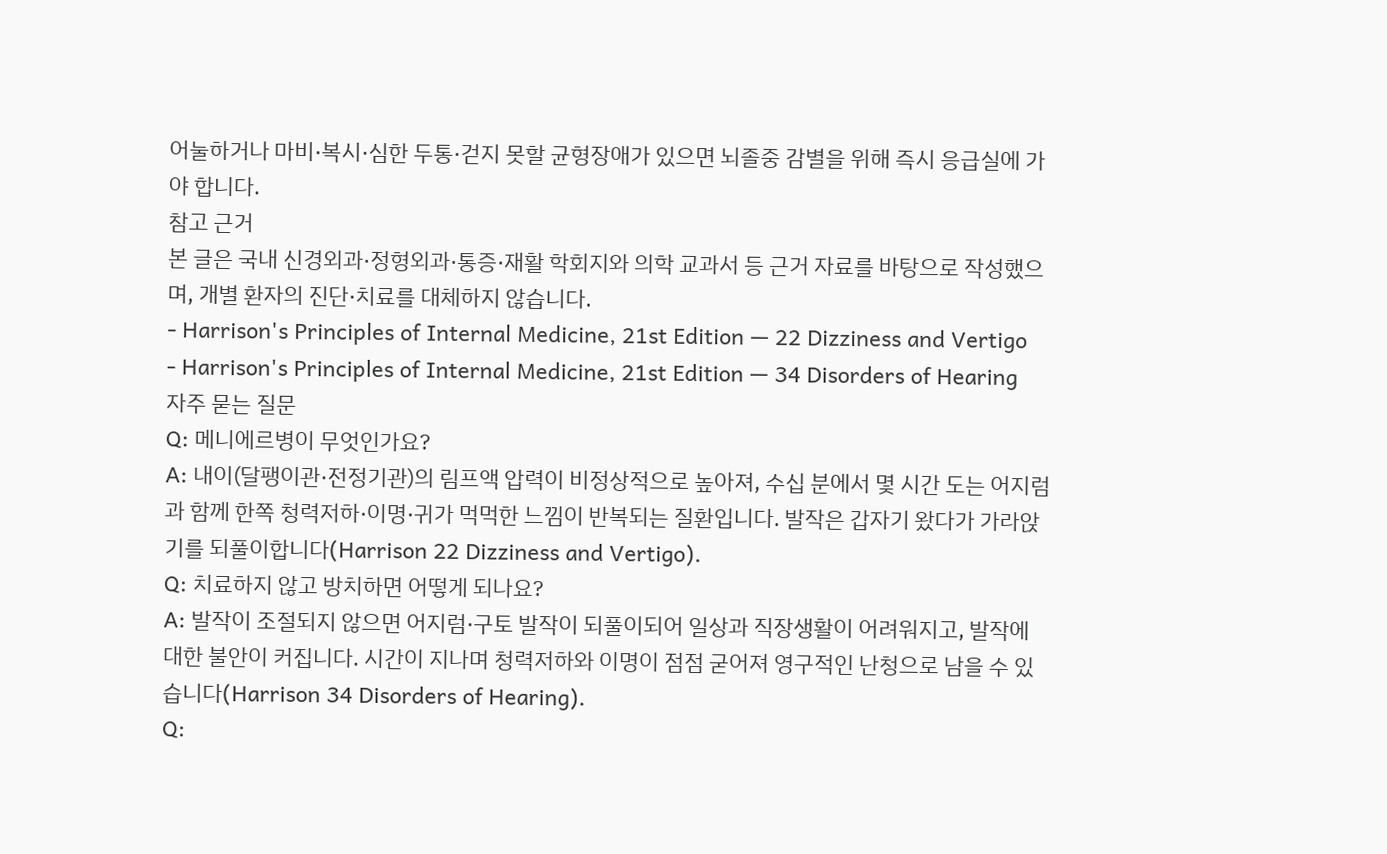어눌하거나 마비·복시·심한 두통·걷지 못할 균형장애가 있으면 뇌졸중 감별을 위해 즉시 응급실에 가야 합니다.
참고 근거
본 글은 국내 신경외과·정형외과·통증·재활 학회지와 의학 교과서 등 근거 자료를 바탕으로 작성했으며, 개별 환자의 진단·치료를 대체하지 않습니다.
- Harrison's Principles of Internal Medicine, 21st Edition — 22 Dizziness and Vertigo
- Harrison's Principles of Internal Medicine, 21st Edition — 34 Disorders of Hearing
자주 묻는 질문
Q: 메니에르병이 무엇인가요?
A: 내이(달팽이관·전정기관)의 림프액 압력이 비정상적으로 높아져, 수십 분에서 몇 시간 도는 어지럼과 함께 한쪽 청력저하·이명·귀가 먹먹한 느낌이 반복되는 질환입니다. 발작은 갑자기 왔다가 가라앉기를 되풀이합니다(Harrison 22 Dizziness and Vertigo).
Q: 치료하지 않고 방치하면 어떻게 되나요?
A: 발작이 조절되지 않으면 어지럼·구토 발작이 되풀이되어 일상과 직장생활이 어려워지고, 발작에 대한 불안이 커집니다. 시간이 지나며 청력저하와 이명이 점점 굳어져 영구적인 난청으로 남을 수 있습니다(Harrison 34 Disorders of Hearing).
Q: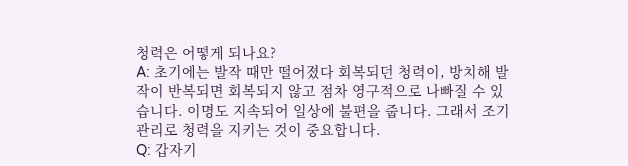청력은 어떻게 되나요?
A: 초기에는 발작 때만 떨어졌다 회복되던 청력이, 방치해 발작이 반복되면 회복되지 않고 점차 영구적으로 나빠질 수 있습니다. 이명도 지속되어 일상에 불편을 줍니다. 그래서 조기 관리로 청력을 지키는 것이 중요합니다.
Q: 갑자기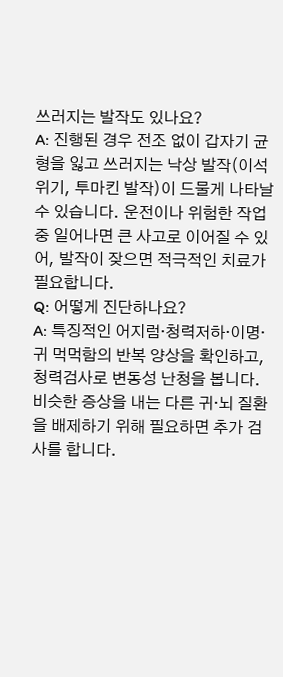쓰러지는 발작도 있나요?
A: 진행된 경우 전조 없이 갑자기 균형을 잃고 쓰러지는 낙상 발작(이석 위기, 투마킨 발작)이 드물게 나타날 수 있습니다. 운전이나 위험한 작업 중 일어나면 큰 사고로 이어질 수 있어, 발작이 잦으면 적극적인 치료가 필요합니다.
Q: 어떻게 진단하나요?
A: 특징적인 어지럼·청력저하·이명·귀 먹먹함의 반복 양상을 확인하고, 청력검사로 변동성 난청을 봅니다. 비슷한 증상을 내는 다른 귀·뇌 질환을 배제하기 위해 필요하면 추가 검사를 합니다.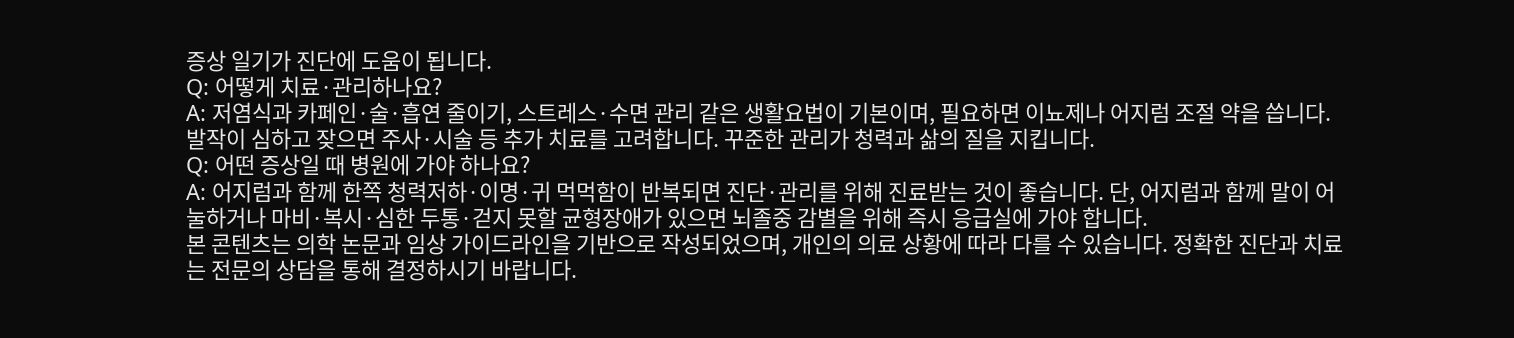증상 일기가 진단에 도움이 됩니다.
Q: 어떻게 치료·관리하나요?
A: 저염식과 카페인·술·흡연 줄이기, 스트레스·수면 관리 같은 생활요법이 기본이며, 필요하면 이뇨제나 어지럼 조절 약을 씁니다. 발작이 심하고 잦으면 주사·시술 등 추가 치료를 고려합니다. 꾸준한 관리가 청력과 삶의 질을 지킵니다.
Q: 어떤 증상일 때 병원에 가야 하나요?
A: 어지럼과 함께 한쪽 청력저하·이명·귀 먹먹함이 반복되면 진단·관리를 위해 진료받는 것이 좋습니다. 단, 어지럼과 함께 말이 어눌하거나 마비·복시·심한 두통·걷지 못할 균형장애가 있으면 뇌졸중 감별을 위해 즉시 응급실에 가야 합니다.
본 콘텐츠는 의학 논문과 임상 가이드라인을 기반으로 작성되었으며, 개인의 의료 상황에 따라 다를 수 있습니다. 정확한 진단과 치료는 전문의 상담을 통해 결정하시기 바랍니다.